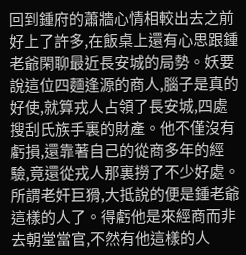回到鍾府的蕭牆心情相較出去之前好上了許多,在飯桌上還有心思跟鍾老爺閑聊最近長安城的局勢。妖要說這位四麵逢源的商人,腦子是真的好使,就算戎人占領了長安城,四處搜刮氏族手裏的財產。他不僅沒有虧損,還靠著自己的從商多年的經驗,竟還從戎人那裏撈了不少好處。
所謂老奸巨猾,大抵說的便是鍾老爺這樣的人了。得虧他是來經商而非去朝堂當官,不然有他這樣的人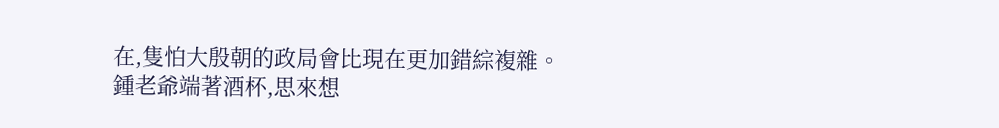在,隻怕大殷朝的政局會比現在更加錯綜複雜。
鍾老爺端著酒杯,思來想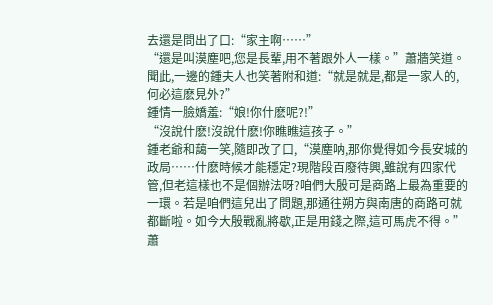去還是問出了口:“家主啊……”
“還是叫漠塵吧,您是長輩,用不著跟外人一樣。”蕭牆笑道。
聞此,一邊的鍾夫人也笑著附和道:“就是就是,都是一家人的,何必這麽見外?”
鍾情一臉嬌羞:“娘!你什麽呢?!”
“沒說什麽!沒說什麽!你瞧瞧這孩子。”
鍾老爺和藹一笑,隨即改了口,“漠塵呐,那你覺得如今長安城的政局……什麽時候才能穩定?現階段百廢待興,雖說有四家代管,但老這樣也不是個辦法呀?咱們大殷可是商路上最為重要的一環。若是咱們這兒出了問題,那通往朔方與南唐的商路可就都斷啦。如今大殷戰亂將歇,正是用錢之際,這可馬虎不得。”
蕭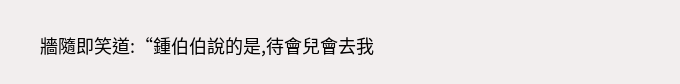牆隨即笑道:“鍾伯伯說的是,待會兒會去我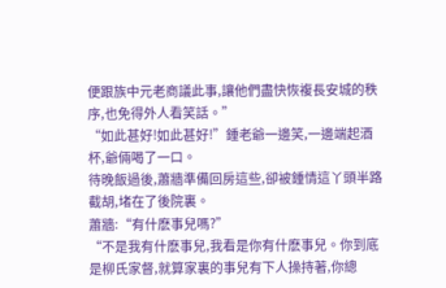便跟族中元老商議此事,讓他們盡快恢複長安城的秩序,也免得外人看笑話。”
“如此甚好!如此甚好!”鍾老爺一邊笑,一邊端起酒杯,爺倆喝了一口。
待晚飯過後,蕭牆準備回房這些,卻被鍾情這丫頭半路截胡,堵在了後院裏。
蕭牆:“有什麽事兒嗎?”
“不是我有什麽事兒,我看是你有什麽事兒。你到底是柳氏家督,就算家裏的事兒有下人操持著,你總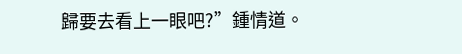歸要去看上一眼吧?”鍾情道。